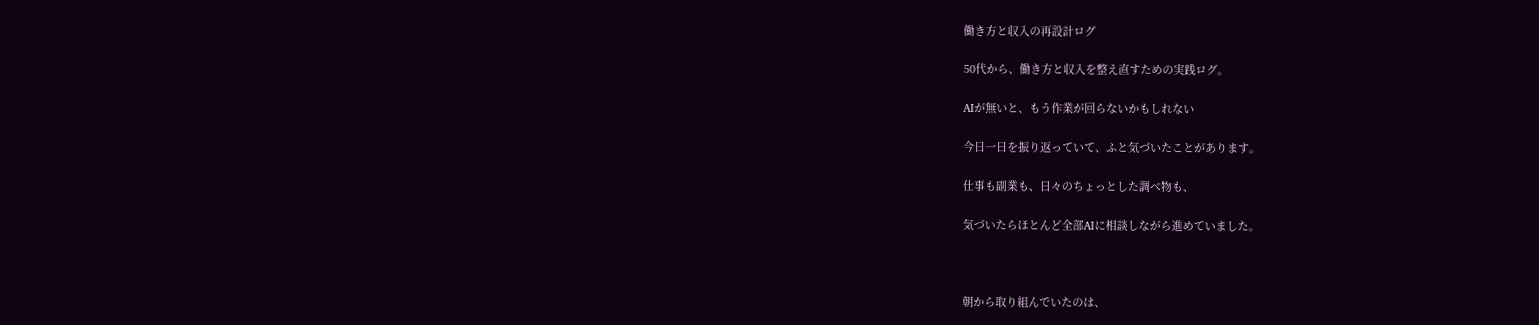働き方と収入の再設計ログ

50代から、働き方と収入を整え直すための実践ログ。

AIが無いと、もう作業が回らないかもしれない

今日一日を振り返っていて、ふと気づいたことがあります。

仕事も副業も、日々のちょっとした調べ物も、

気づいたらほとんど全部AIに相談しながら進めていました。



朝から取り組んでいたのは、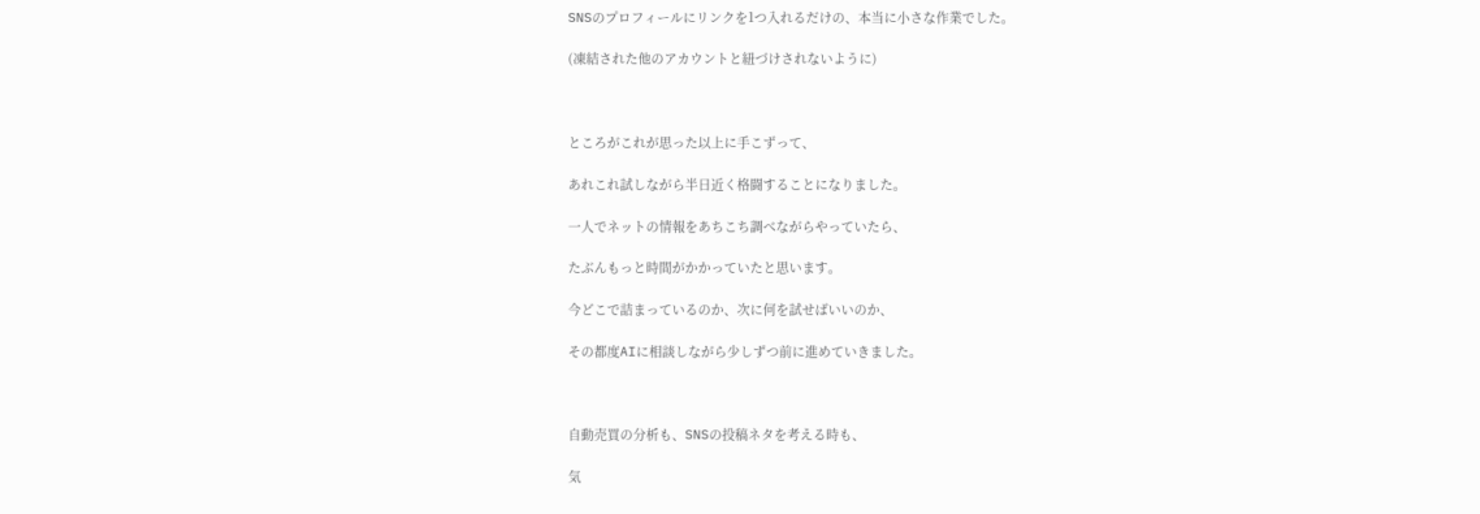SNSのプロフィールにリンクを1つ入れるだけの、本当に小さな作業でした。

(凍結された他のアカウントと紐づけされないように)



ところがこれが思った以上に手こずって、

あれこれ試しながら半日近く格闘することになりました。

一人でネットの情報をあちこち調べながらやっていたら、

たぶんもっと時間がかかっていたと思います。

今どこで詰まっているのか、次に何を試せばいいのか、

その都度AIに相談しながら少しずつ前に進めていきました。



自動売買の分析も、SNSの投稿ネタを考える時も、

気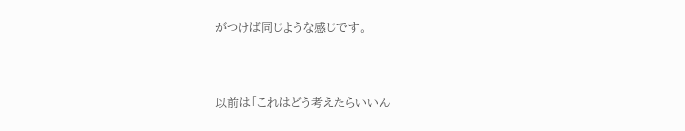がつけば同じような感じです。



以前は「これはどう考えたらいいん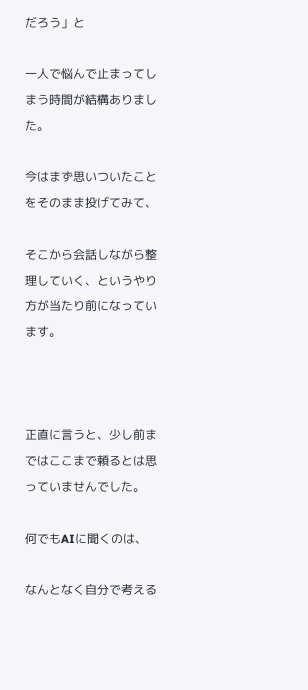だろう」と

一人で悩んで止まってしまう時間が結構ありました。

今はまず思いついたことをそのまま投げてみて、

そこから会話しながら整理していく、というやり方が当たり前になっています。



正直に言うと、少し前まではここまで頼るとは思っていませんでした。

何でもAIに聞くのは、

なんとなく自分で考える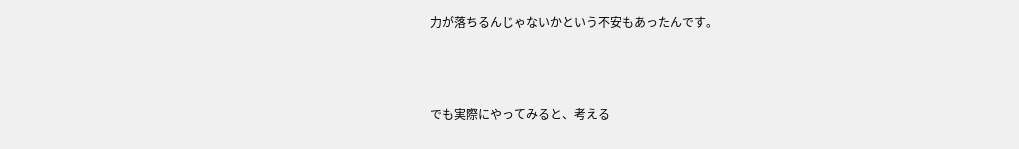力が落ちるんじゃないかという不安もあったんです。



でも実際にやってみると、考える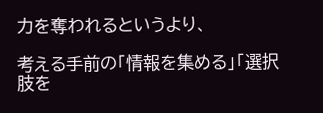力を奪われるというより、

考える手前の「情報を集める」「選択肢を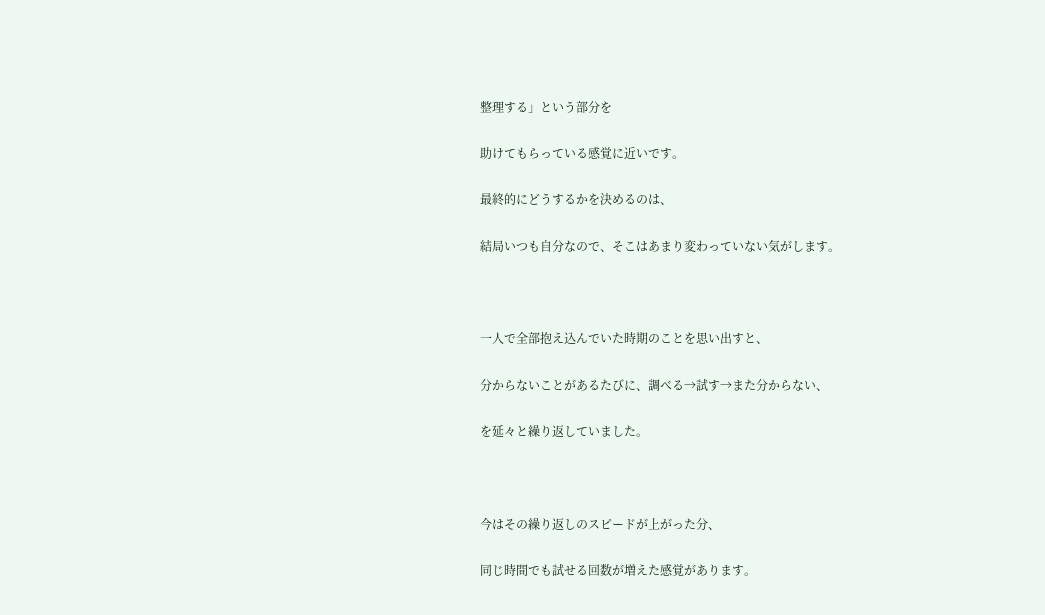整理する」という部分を

助けてもらっている感覚に近いです。

最終的にどうするかを決めるのは、

結局いつも自分なので、そこはあまり変わっていない気がします。



一人で全部抱え込んでいた時期のことを思い出すと、

分からないことがあるたびに、調べる→試す→また分からない、

を延々と繰り返していました。



今はその繰り返しのスピードが上がった分、

同じ時間でも試せる回数が増えた感覚があります。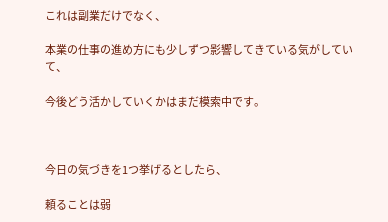これは副業だけでなく、

本業の仕事の進め方にも少しずつ影響してきている気がしていて、

今後どう活かしていくかはまだ模索中です。



今日の気づきを1つ挙げるとしたら、

頼ることは弱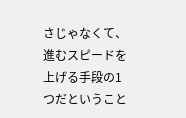さじゃなくて、進むスピードを上げる手段の1つだということ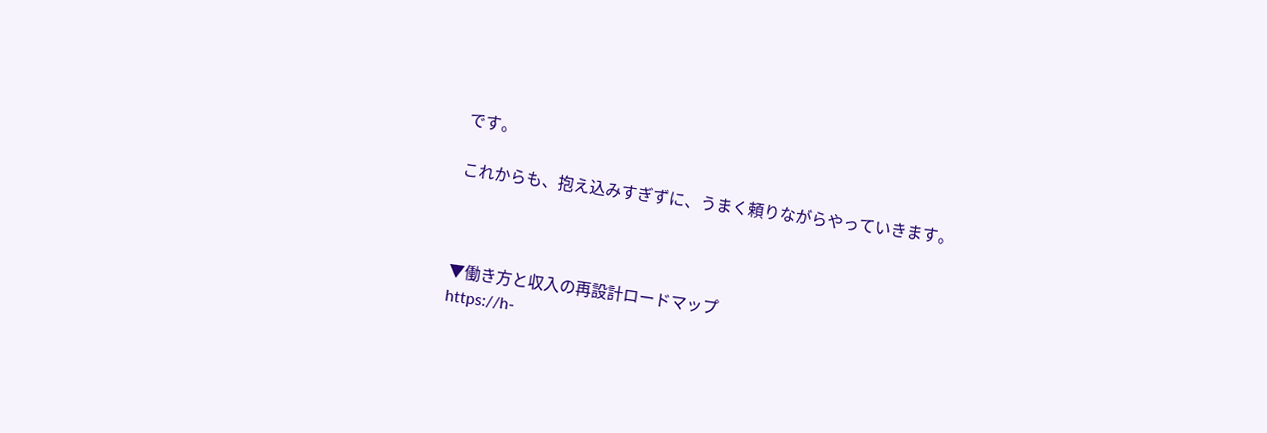です。

これからも、抱え込みすぎずに、うまく頼りながらやっていきます。



▼働き方と収入の再設計ロードマップ
https://h-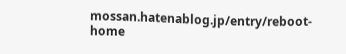mossan.hatenablog.jp/entry/reboot-home